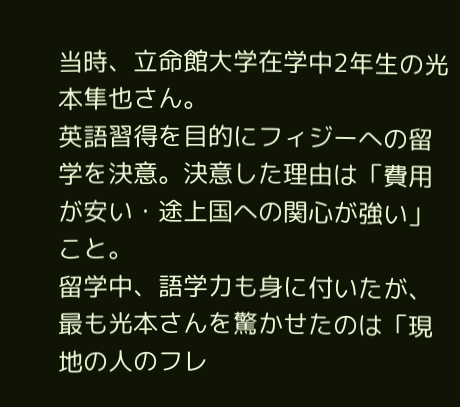当時、立命館大学在学中2年生の光本隼也さん。
英語習得を目的にフィジーへの留学を決意。決意した理由は「費用が安い・途上国への関心が強い」こと。
留学中、語学力も身に付いたが、最も光本さんを驚かせたのは「現地の人のフレ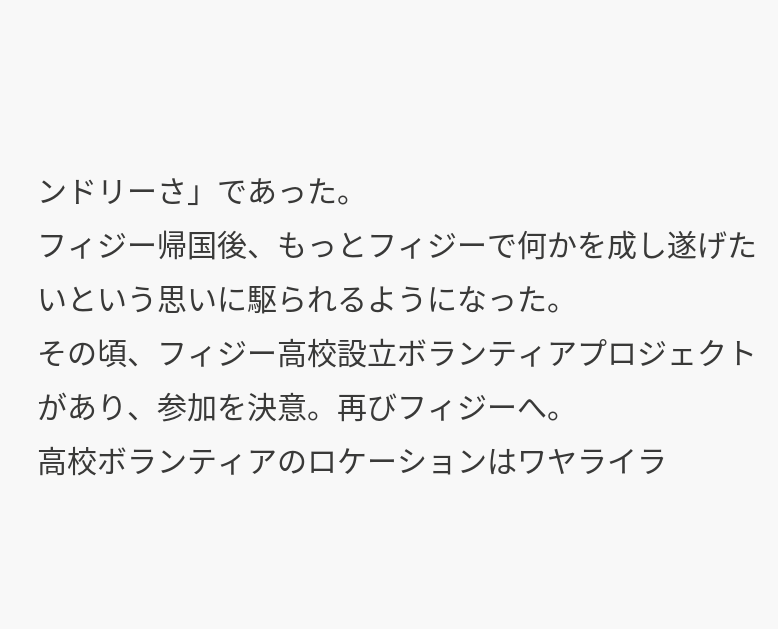ンドリーさ」であった。
フィジー帰国後、もっとフィジーで何かを成し遂げたいという思いに駆られるようになった。
その頃、フィジー高校設立ボランティアプロジェクトがあり、参加を決意。再びフィジーへ。
高校ボランティアのロケーションはワヤライラ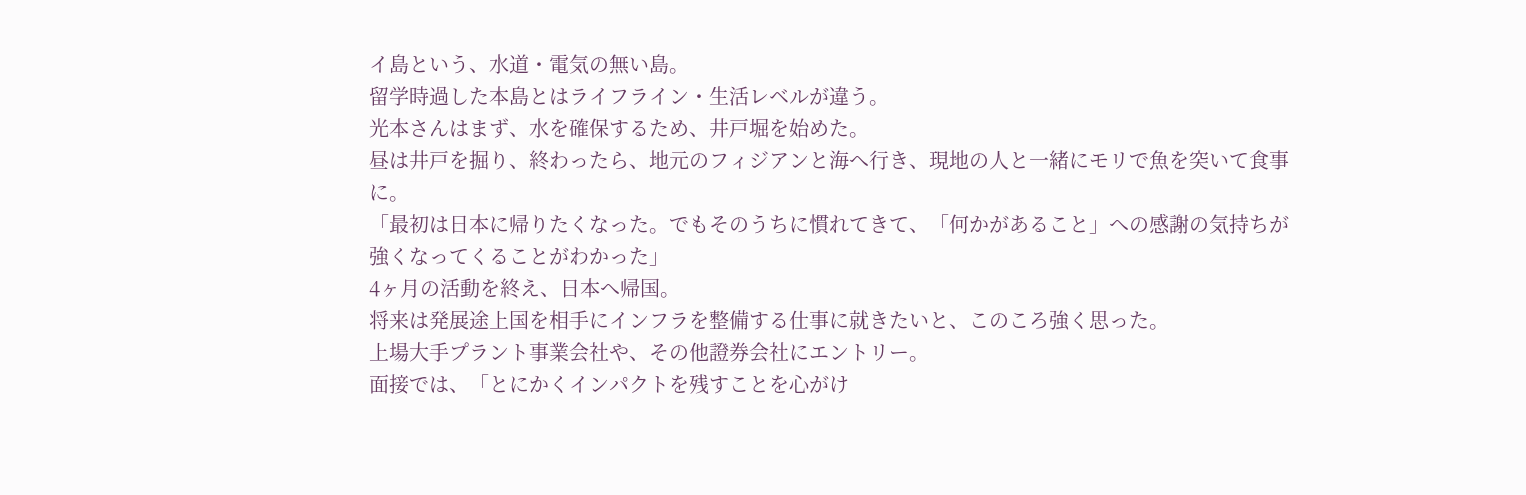イ島という、水道・電気の無い島。
留学時過した本島とはライフライン・生活レベルが違う。
光本さんはまず、水を確保するため、井戸堀を始めた。
昼は井戸を掘り、終わったら、地元のフィジアンと海へ行き、現地の人と一緒にモリで魚を突いて食事に。
「最初は日本に帰りたくなった。でもそのうちに慣れてきて、「何かがあること」への感謝の気持ちが強くなってくることがわかった」
4ヶ月の活動を終え、日本へ帰国。
将来は発展途上国を相手にインフラを整備する仕事に就きたいと、このころ強く思った。
上場大手プラント事業会社や、その他證券会社にエントリー。
面接では、「とにかくインパクトを残すことを心がけ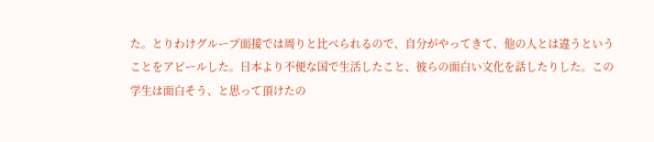た。とりわけグループ面接では周りと比べられるので、自分がやってきて、他の人とは違うということをアピールした。日本より不便な国で生活したこと、彼らの面白い文化を話したりした。この学生は面白そう、と思って頂けたの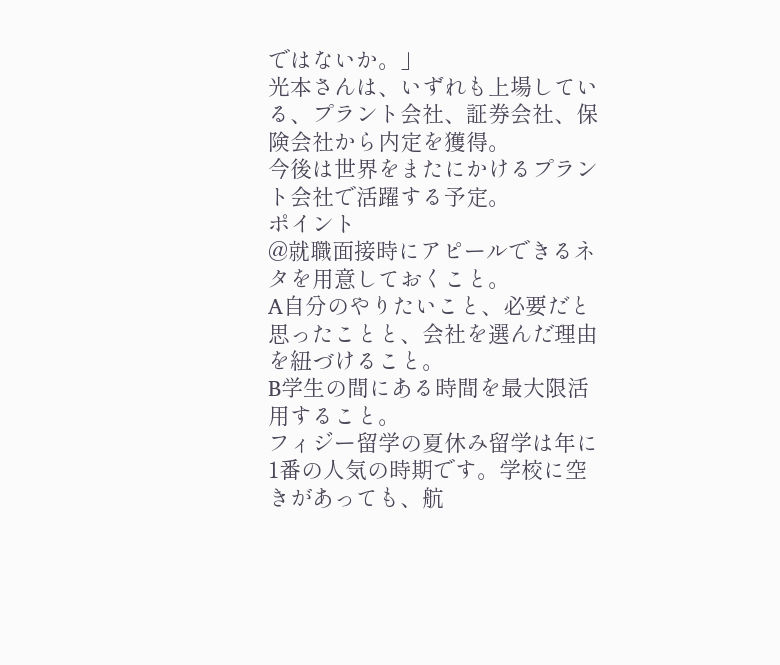ではないか。」
光本さんは、いずれも上場している、プラント会社、証券会社、保険会社から内定を獲得。
今後は世界をまたにかけるプラント会社で活躍する予定。
ポイント
@就職面接時にアピールできるネタを用意しておくこと。
A自分のやりたいこと、必要だと思ったことと、会社を選んだ理由を紐づけること。
B学生の間にある時間を最大限活用すること。
フィジー留学の夏休み留学は年に1番の人気の時期です。学校に空きがあっても、航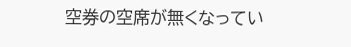空券の空席が無くなってい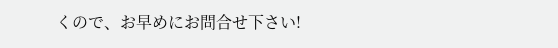くので、お早めにお問合せ下さい!